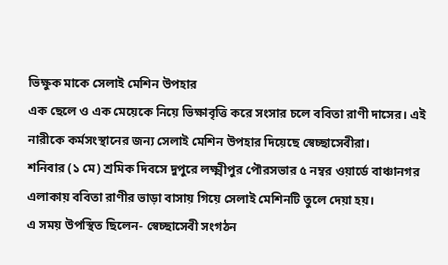ভিক্ষুক মাকে সেলাই মেশিন উপহার
এক ছেলে ও এক মেয়েকে নিয়ে ভিক্ষাবৃত্তি করে সংসার চলে ববিতা রাণী দাসের। এই নারীকে কর্মসংস্থানের জন্য সেলাই মেশিন উপহার দিয়েছে স্বেচ্ছাসেবীরা।
শনিবার (১ মে) শ্রমিক দিবসে দুপুরে লক্ষ্মীপুর পৌরসভার ৫ নম্বর ওয়ার্ডে বাঞ্চানগর এলাকায় ববিতা রাণীর ভাড়া বাসায় গিয়ে সেলাই মেশিনটি তুলে দেয়া হয়।
এ সময় উপস্থিত ছিলেন- স্বেচ্ছাসেবী সংগঠন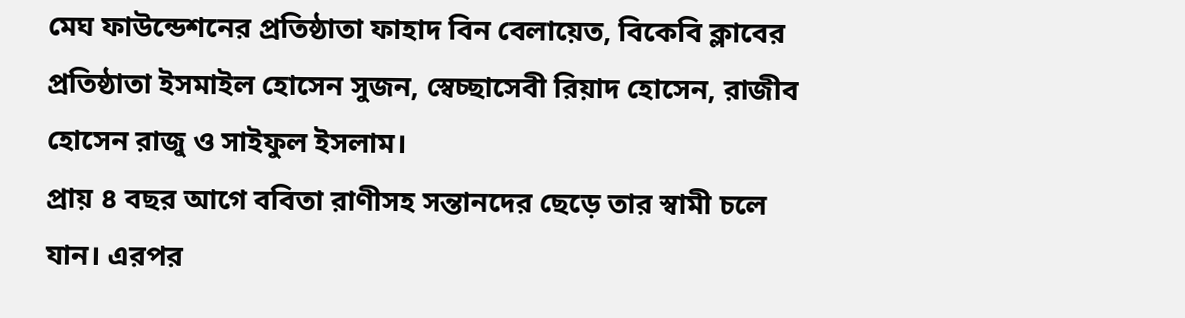মেঘ ফাউন্ডেশনের প্রতিষ্ঠাতা ফাহাদ বিন বেলায়েত, বিকেবি ক্লাবের প্রতিষ্ঠাতা ইসমাইল হোসেন সুজন, স্বেচ্ছাসেবী রিয়াদ হোসেন, রাজীব হোসেন রাজু ও সাইফুল ইসলাম।
প্রায় ৪ বছর আগে ববিতা রাণীসহ সন্তানদের ছেড়ে তার স্বামী চলে যান। এরপর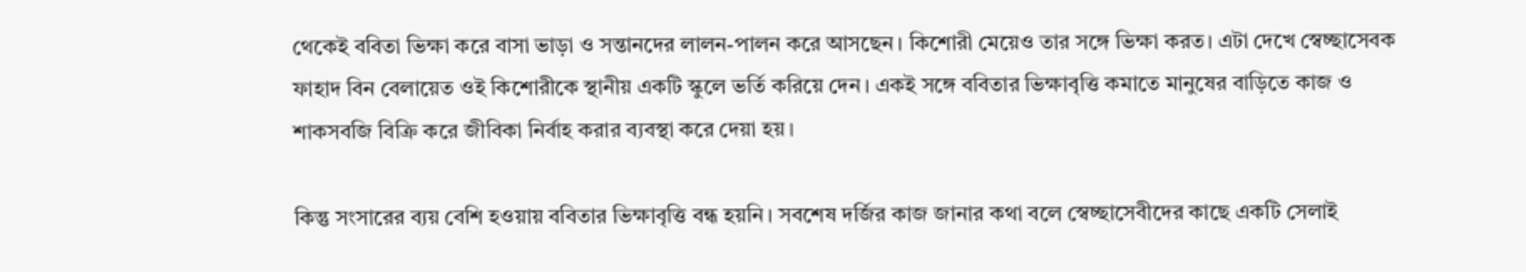থেকেই ববিতা ভিক্ষা করে বাসা ভাড়া ও সন্তানদের লালন-পালন করে আসছেন। কিশোরী মেয়েও তার সঙ্গে ভিক্ষা করত। এটা দেখে স্বেচ্ছাসেবক ফাহাদ বিন বেলায়েত ওই কিশোরীকে স্থানীয় একটি স্কুলে ভর্তি করিয়ে দেন। একই সঙ্গে ববিতার ভিক্ষাবৃত্তি কমাতে মানুষের বাড়িতে কাজ ও শাকসবজি বিক্রি করে জীবিকা নির্বাহ করার ব্যবস্থা করে দেয়া হয়।

কিন্তু সংসারের ব্যয় বেশি হওয়ায় ববিতার ভিক্ষাবৃত্তি বন্ধ হয়নি। সবশেষ দর্জির কাজ জানার কথা বলে স্বেচ্ছাসেবীদের কাছে একটি সেলাই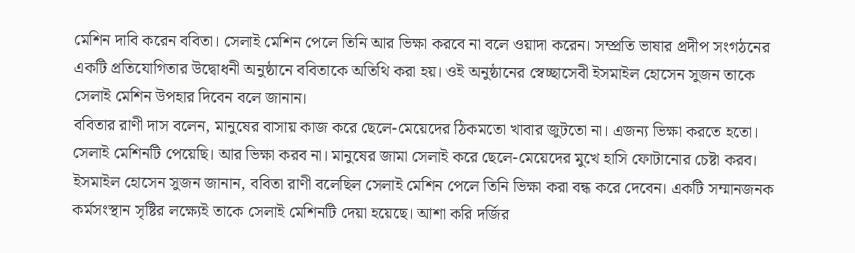মেশিন দাবি করেন ববিতা। সেলাই মেশিন পেলে তিনি আর ভিক্ষা করবে না বলে ওয়াদা করেন। সম্প্রতি ভাষার প্রদীপ সংগঠনের একটি প্রতিযোগিতার উদ্বোধনী অনুষ্ঠানে ববিতাকে অতিথি করা হয়। ওই অনুষ্ঠানের স্বেচ্ছাসেবী ইসমাইল হোসেন সুজন তাকে সেলাই মেশিন উপহার দিবেন বলে জানান।
ববিতার রাণী দাস বলেন, মানুষের বাসায় কাজ করে ছেলে-মেয়েদের ঠিকমতো খাবার জুটতো না। এজন্য ভিক্ষা করতে হতো। সেলাই মেশিনটি পেয়েছি। আর ভিক্ষা করব না। মানুষের জামা সেলাই করে ছেলে-মেয়েদের মুখে হাসি ফোটানোর চেষ্টা করব।
ইসমাইল হোসেন সুজন জানান, ববিতা রাণী বলেছিল সেলাই মেশিন পেলে তিনি ভিক্ষা করা বন্ধ করে দেবেন। একটি সম্মানজনক কর্মসংস্থান সৃষ্টির লক্ষ্যেই তাকে সেলাই মেশিনটি দেয়া হয়েছে। আশা করি দর্জির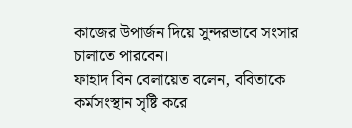কাজের উপার্জন দিয়ে সুন্দরভাবে সংসার চালাতে পারবেন।
ফাহাদ বিন বেলায়েত বলেন, ববিতাকে কর্মসংস্থান সৃষ্টি করে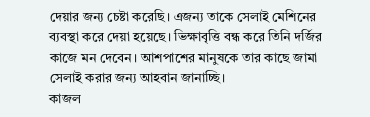দেয়ার জন্য চেষ্টা করেছি। এজন্য তাকে সেলাই মেশিনের ব্যবস্থা করে দেয়া হয়েছে। ভিক্ষাবৃত্তি বন্ধ করে তিনি দর্জির কাজে মন দেবেন। আশপাশের মানুষকে তার কাছে জামা সেলাই করার জন্য আহবান জানাচ্ছি।
কাজল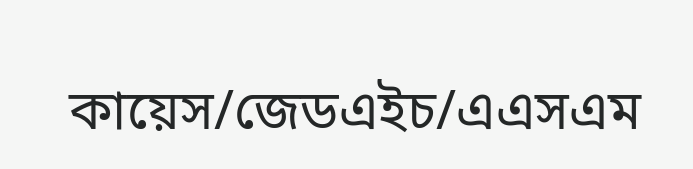কায়েস/জেডএইচ/এএসএম